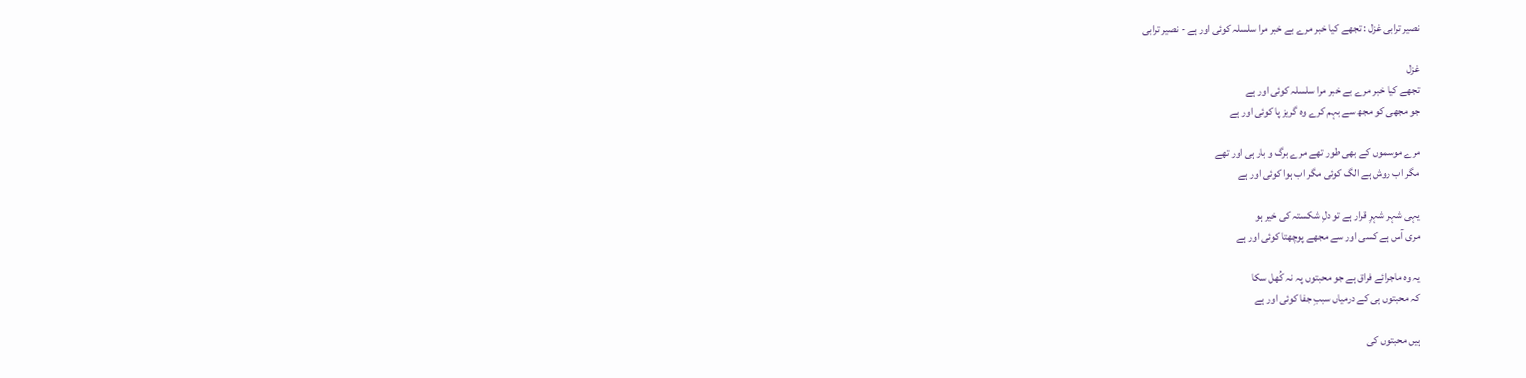نصیر ترابی غزل : تجھے کیا خبر مرے بے خبر مرا سلسلہ کوئی اور ہے - نصیر ترابی

غزل
تجھے کیا خبر مرے بے خبر مرا سلسلہ کوئی اور ہے
جو مجھی کو مجھ سے بہم کرے وہ گریز پا کوئی اور ہے

مرے موسموں کے بھی طور تھے مرے برگ و بار ہی اور تھے
مگر اب روش ہے الگ کوئی مگر اب ہوا کوئی اور ہے

یہی شہر شہرِ قرار ہے تو دلِ شکستہ کی خیر ہو
مری آس ہے کسی اور سے مجھے پوچھتا کوئی اور ہے

یہ وہ ماجرائے فراق ہے جو محبتوں پہ نہ کُھل سکا
کہ محبتوں ہی کے درمیاں سببِ جفا کوئی اور ہے

ہیں محبتوں کی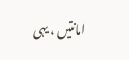امانتیں ، یہی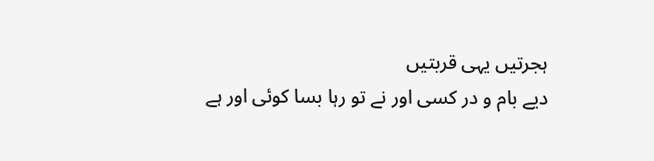ہجرتیں یہی قربتیں
دیے بام و در کسی اور نے تو رہا بسا کوئی اور ہے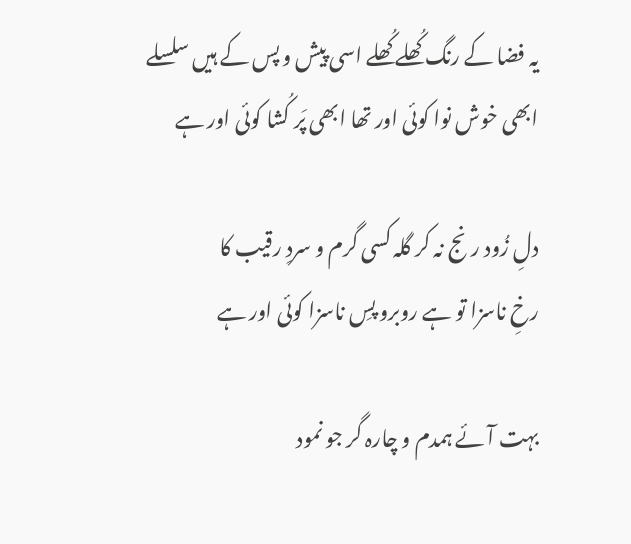یہ فضا کے رنگ کُھلے کُھلے اسی پیش و پس کے ہیں سلسلے
ابھی خوش نوا کوئی اور تھا ابھی پَر کُشا کوئی اور ہے

دلِ زُود رنج نہ کر گلہ کسی گرم و سردِ رقیب کا
رخِ ناسزا تو ہے روبرو پسِ ناسزا کوئی اور ہے

بہت آئے ہمدم و چارہ گر جو نمود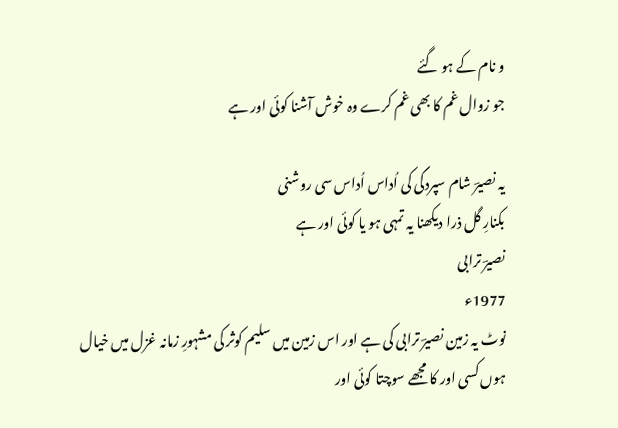و نام کے ہو گئے
جو زوال غم کا بھی غم کرے وہ خوش آشنا کوئی اور ہے

یہ نصیرؔ شام سپردگی کی اُداس اُداس سی روشنی
بکنارِ گل ذرا دیکھنا یہ تمہی ہو یا کوئی اور ہے
نصیرؔ ترابی
1977ء
نوٹ یہ زمین نصیرؔ ترابی کی ہے اور اس زمین میں سلیم کوثر کی مشہورِ زمانہ غزل میں خیال ہوں کسی اور کا مجھے سوچتا کوئی اور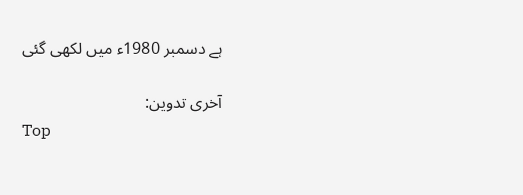ہے دسمبر 1980ء میں لکھی گئی

آخری تدوین:
Top